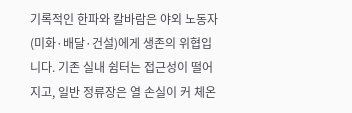기록적인 한파와 칼바람은 야외 노동자(미화·배달·건설)에게 생존의 위협입니다. 기존 실내 쉼터는 접근성이 떨어지고, 일반 정류장은 열 손실이 커 체온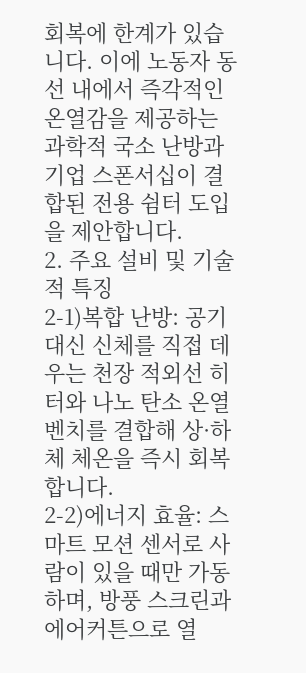회복에 한계가 있습니다. 이에 노동자 동선 내에서 즉각적인 온열감을 제공하는 과학적 국소 난방과 기업 스폰서십이 결합된 전용 쉼터 도입을 제안합니다.
2. 주요 설비 및 기술적 특징
2-1)복합 난방: 공기 대신 신체를 직접 데우는 천장 적외선 히터와 나노 탄소 온열 벤치를 결합해 상·하체 체온을 즉시 회복합니다.
2-2)에너지 효율: 스마트 모션 센서로 사람이 있을 때만 가동하며, 방풍 스크린과 에어커튼으로 열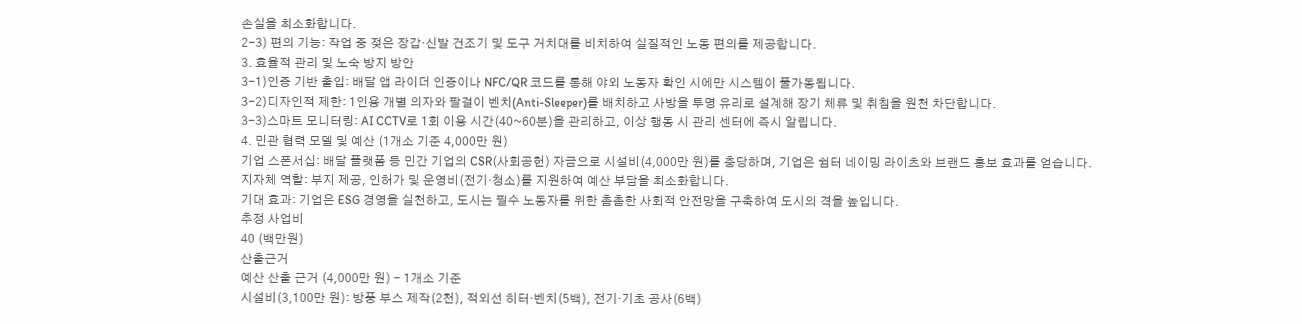손실을 최소화합니다.
2-3) 편의 기능: 작업 중 젖은 장갑·신발 건조기 및 도구 거치대를 비치하여 실질적인 노동 편의를 제공합니다.
3. 효율적 관리 및 노숙 방지 방안
3-1)인증 기반 출입: 배달 앱 라이더 인증이나 NFC/QR 코드를 통해 야외 노동자 확인 시에만 시스템이 풀가동됩니다.
3-2)디자인적 제한: 1인용 개별 의자와 팔걸이 벤치(Anti-Sleeper)를 배치하고 사방을 투명 유리로 설계해 장기 체류 및 취침을 원천 차단합니다.
3-3)스마트 모니터링: AI CCTV로 1회 이용 시간(40~60분)을 관리하고, 이상 행동 시 관리 센터에 즉시 알립니다.
4. 민관 협력 모델 및 예산 (1개소 기준 4,000만 원)
기업 스폰서십: 배달 플랫폼 등 민간 기업의 CSR(사회공헌) 자금으로 시설비(4,000만 원)를 충당하며, 기업은 쉼터 네이밍 라이츠와 브랜드 홍보 효과를 얻습니다.
지자체 역할: 부지 제공, 인허가 및 운영비(전기·청소)를 지원하여 예산 부담을 최소화합니다.
기대 효과: 기업은 ESG 경영을 실천하고, 도시는 필수 노동자를 위한 촘촘한 사회적 안전망을 구축하여 도시의 격을 높입니다.
추정 사업비
40 (백만원)
산출근거
예산 산출 근거 (4,000만 원) - 1개소 기준
시설비(3,100만 원): 방풍 부스 제작(2천), 적외선 히터·벤치(5백), 전기·기초 공사(6백)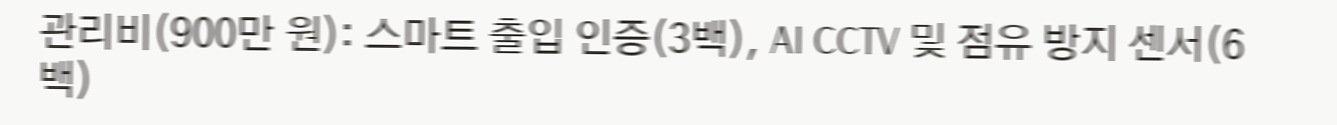관리비(900만 원): 스마트 출입 인증(3백), AI CCTV 및 점유 방지 센서(6백)